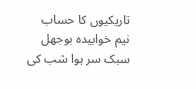تاریکیوں کا حساب
نیم خوابیدہ بوجھل سبک سر ہوا شب کی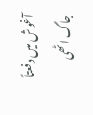آغوش میں دفعتاً جاگ اٹھی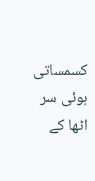کسمساتی ہوئی سر اٹھا کے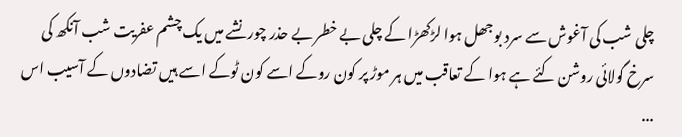چلی شب کی آغوش سے سرد بوجھل ہوا لڑکھڑا کے چلی بے خطر بے حذر چور نشے میں یک چشم عفریت شب آنکھ کی سرخ گولائی روشن کئے ہے ہوا کے تعاقب میں ہر موڑ پر کون روکے اسے کون ٹوکے اسے ہیں تضادوں کے آسیب اس ...